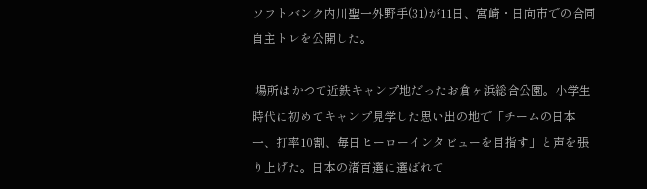ソフトバンク内川聖一外野手(31)が11日、宮崎・日向市での合同自主トレを公開した。

 場所はかつて近鉄キャンプ地だったお倉ヶ浜総合公園。小学生時代に初めてキャンプ見学した思い出の地で「チームの日本一、打率10割、毎日ヒーローインタビューを目指す」と声を張り上げた。日本の渚百選に選ばれて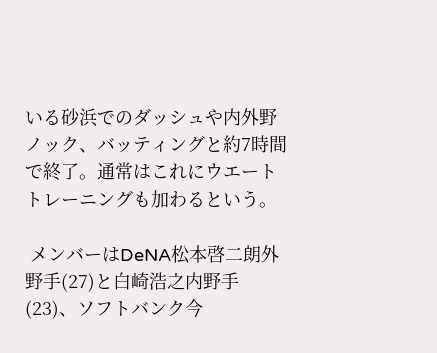いる砂浜でのダッシュや内外野ノック、バッティングと約7時間で終了。通常はこれにウエートトレーニングも加わるという。

 メンバーはDeNA松本啓二朗外野手(27)と白崎浩之内野手(23)、ソフトバンク今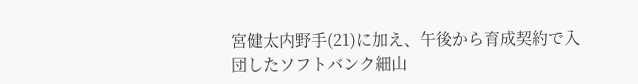宮健太内野手(21)に加え、午後から育成契約で入団したソフトバンク細山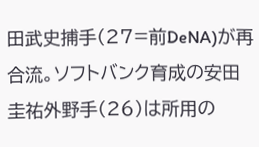田武史捕手(27=前DeNA)が再合流。ソフトバンク育成の安田圭祐外野手(26)は所用の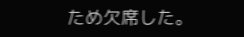ため欠席した。